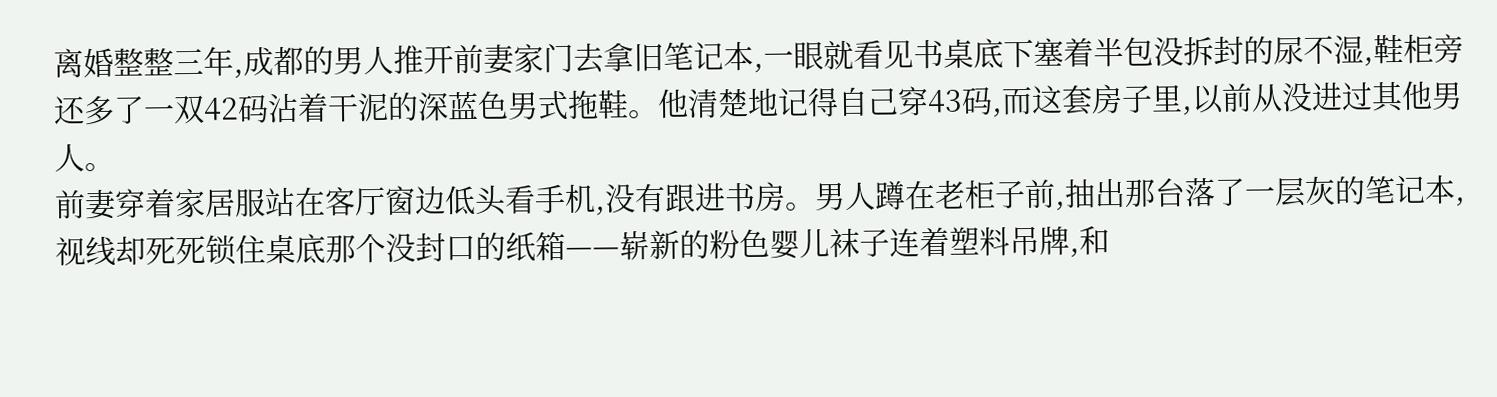离婚整整三年,成都的男人推开前妻家门去拿旧笔记本,一眼就看见书桌底下塞着半包没拆封的尿不湿,鞋柜旁还多了一双42码沾着干泥的深蓝色男式拖鞋。他清楚地记得自己穿43码,而这套房子里,以前从没进过其他男人。
前妻穿着家居服站在客厅窗边低头看手机,没有跟进书房。男人蹲在老柜子前,抽出那台落了一层灰的笔记本,视线却死死锁住桌底那个没封口的纸箱——崭新的粉色婴儿袜子连着塑料吊牌,和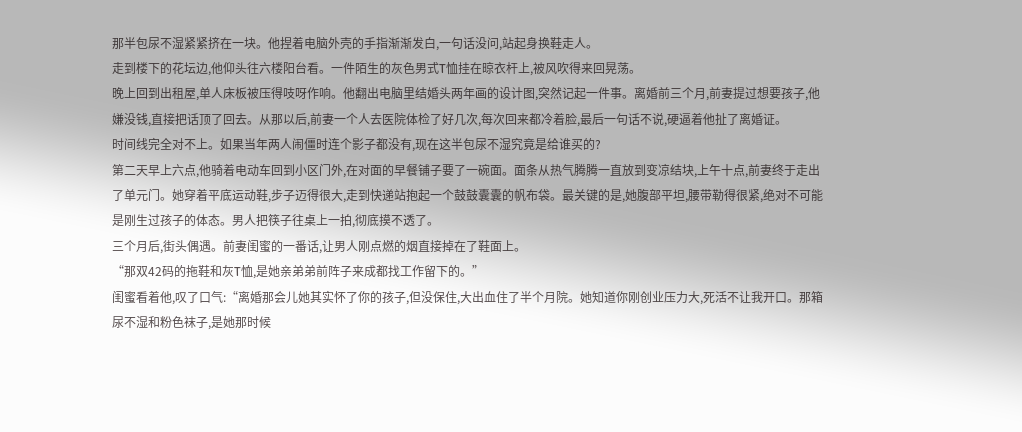那半包尿不湿紧紧挤在一块。他捏着电脑外壳的手指渐渐发白,一句话没问,站起身换鞋走人。
走到楼下的花坛边,他仰头往六楼阳台看。一件陌生的灰色男式T恤挂在晾衣杆上,被风吹得来回晃荡。
晚上回到出租屋,单人床板被压得吱呀作响。他翻出电脑里结婚头两年画的设计图,突然记起一件事。离婚前三个月,前妻提过想要孩子,他嫌没钱,直接把话顶了回去。从那以后,前妻一个人去医院体检了好几次,每次回来都冷着脸,最后一句话不说,硬逼着他扯了离婚证。
时间线完全对不上。如果当年两人闹僵时连个影子都没有,现在这半包尿不湿究竟是给谁买的?
第二天早上六点,他骑着电动车回到小区门外,在对面的早餐铺子要了一碗面。面条从热气腾腾一直放到变凉结块,上午十点,前妻终于走出了单元门。她穿着平底运动鞋,步子迈得很大,走到快递站抱起一个鼓鼓囊囊的帆布袋。最关键的是,她腹部平坦,腰带勒得很紧,绝对不可能是刚生过孩子的体态。男人把筷子往桌上一拍,彻底摸不透了。
三个月后,街头偶遇。前妻闺蜜的一番话,让男人刚点燃的烟直接掉在了鞋面上。
“那双42码的拖鞋和灰T恤,是她亲弟弟前阵子来成都找工作留下的。”
闺蜜看着他,叹了口气:“离婚那会儿她其实怀了你的孩子,但没保住,大出血住了半个月院。她知道你刚创业压力大,死活不让我开口。那箱尿不湿和粉色袜子,是她那时候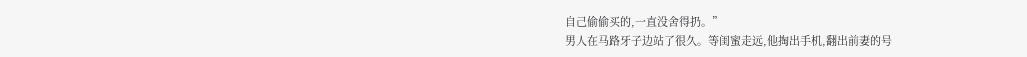自己偷偷买的,一直没舍得扔。”
男人在马路牙子边站了很久。等闺蜜走远,他掏出手机,翻出前妻的号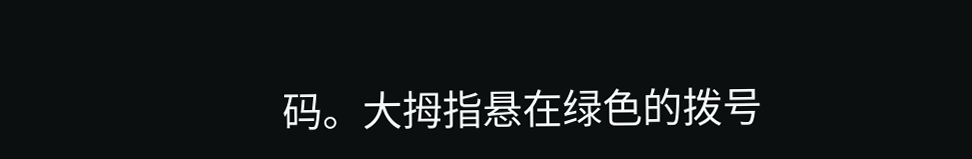码。大拇指悬在绿色的拨号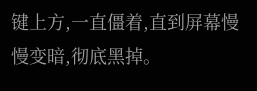键上方,一直僵着,直到屏幕慢慢变暗,彻底黑掉。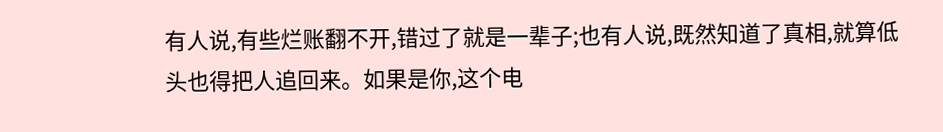有人说,有些烂账翻不开,错过了就是一辈子;也有人说,既然知道了真相,就算低头也得把人追回来。如果是你,这个电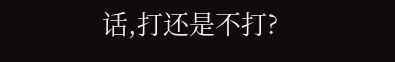话,打还是不打?